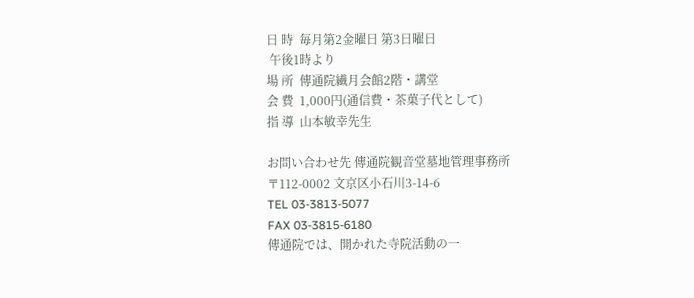日 時  毎月第2金曜日 第3日曜日
 午後1時より
場 所  傳通院繊月会館2階・講堂
会 費  1,000円(通信費・茶菓子代として)
指 導  山本敏幸先生

お問い合わせ先 傳通院観音堂墓地管理事務所
〒112-0002 文京区小石川3-14-6
TEL 03-3813-5077
FAX 03-3815-6180
傳通院では、開かれた寺院活動の一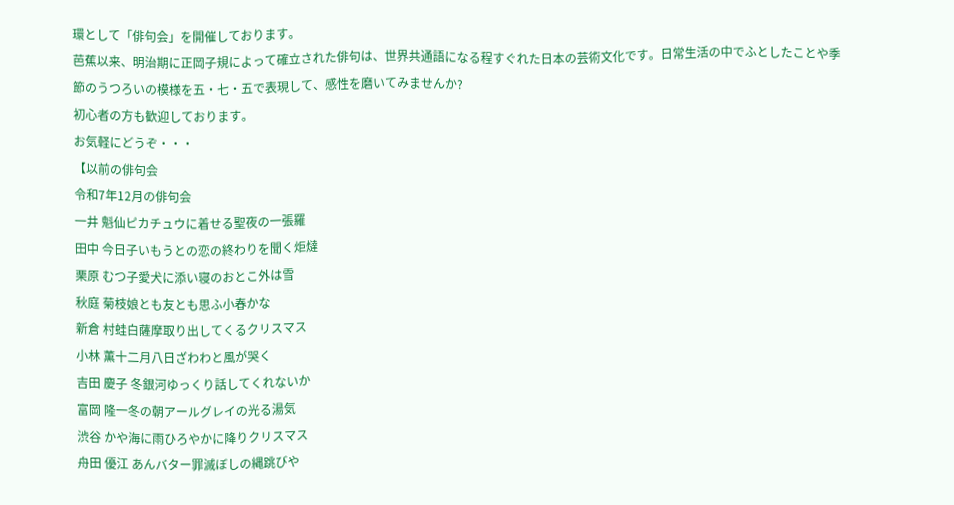環として「俳句会」を開催しております。
芭蕉以来、明治期に正岡子規によって確立された俳句は、世界共通語になる程すぐれた日本の芸術文化です。日常生活の中でふとしたことや季節のうつろいの模様を五・七・五で表現して、感性を磨いてみませんか?
初心者の方も歓迎しております。
お気軽にどうぞ・・・
【以前の俳句会
令和7年12月の俳句会
一井 魁仙ピカチュウに着せる聖夜の一張羅
田中 今日子いもうとの恋の終わりを聞く炬燵
栗原 むつ子愛犬に添い寝のおとこ外は雪
秋庭 菊枝娘とも友とも思ふ小春かな
新倉 村蛙白薩摩取り出してくるクリスマス
小林 薫十二月八日ざわわと風が哭く
吉田 慶子 冬銀河ゆっくり話してくれないか
富岡 隆一冬の朝アールグレイの光る湯気
渋谷 かや海に雨ひろやかに降りクリスマス
舟田 優江 あんバター罪滅ぼしの縄跳びや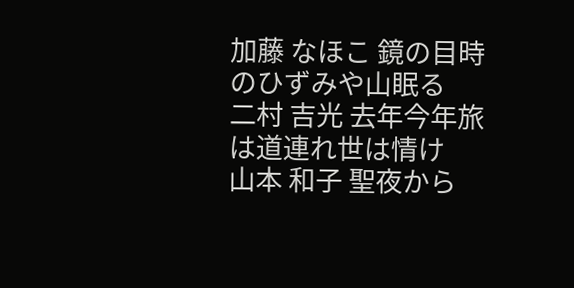加藤 なほこ 鏡の目時のひずみや山眠る
二村 吉光 去年今年旅は道連れ世は情け
山本 和子 聖夜から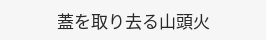蓋を取り去る山頭火